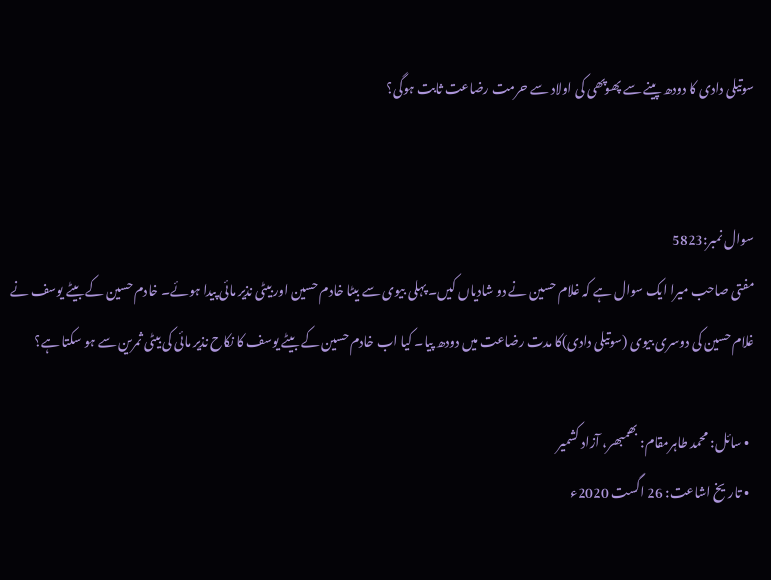سوتیلی دادی کا دودھ پینے سے پھوپھی کی اولاد سے حرمت رضاعت ثابت ہوگی؟


سوال نمبر:5823
مفتی صاحب میرا ایک سوال ہے کہ غلام حسین نے دو شادیاں کیں۔ پہلی بیوی سے بیٹا خادم حسین اور بیٹی نذیر مائی پیدا ہوئے۔ خادم حسین کے بیٹے یوسف نے غلام حسین کی دوسری بیوی (سوتیلی دادی)کا مدت رضاعت میں دودھ پیا۔ کیا اب خادم حسین کے بیٹے یوسف کا نکاح نذیر مائی کی بیٹی ثمرین سے ہو سکتا ہے؟

  • سائل: محمد طاہرمقام: بھمبھر، آزاد کشمیر
  • تاریخ اشاعت: 26 اگست 2020ء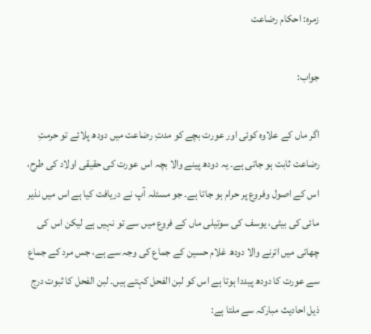زمرہ: احکام رضاعت

جواب:

اگر ماں کے علاوہ کوئی اور عورت بچے کو مدتِ رضاعت میں دودھ پلائے تو حرمتِ رضاعت ثابت ہو جاتی ہے۔ یہ دودھ پینے والا بچہ اس عورت کی حقیقی اولاد کی طرح، اس کے اصول وفروع پر حرام ہو جاتا ہے۔ جو مسئلہ آپ نے دریافت کیا ہے اس میں نذیر مائی کی بیٹی، یوسف کی سوتیلی ماں کے فروع میں سے تو نہیں ہے لیکن اس کی چھاتی میں اترنے والا دودھ غلام حسین کے جماع کی وجہ سے ہے، جس مرد کے جماع سے عورت کا دودھ پیددا ہوتا ہے اس کو لبن الفحل کہتے ہیں۔ لبن الفحل کا ثبوت درج ذیل احادیث مبارکہ سے ملتا ہے: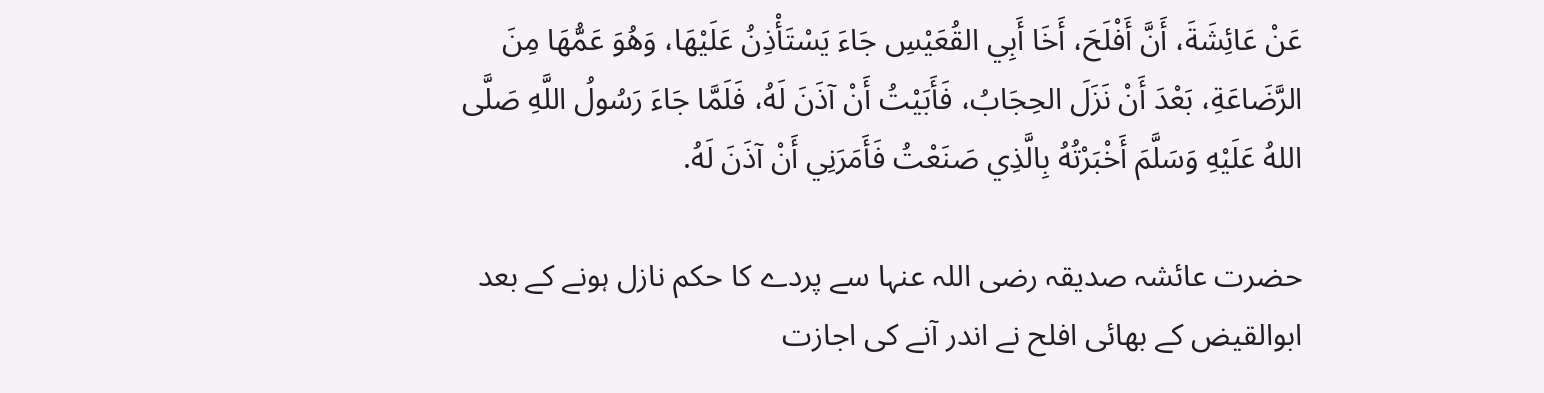عَنْ عَائِشَةَ، أَنَّ أَفْلَحَ، أَخَا أَبِي القُعَيْسِ جَاءَ يَسْتَأْذِنُ عَلَيْهَا، وَهُوَ عَمُّهَا مِنَ الرَّضَاعَةِ، بَعْدَ أَنْ نَزَلَ الحِجَابُ، فَأَبَيْتُ أَنْ آذَنَ لَهُ، فَلَمَّا جَاءَ رَسُولُ اللَّهِ صَلَّى اللهُ عَلَيْهِ وَسَلَّمَ أَخْبَرْتُهُ بِالَّذِي صَنَعْتُ فَأَمَرَنِي أَنْ آذَنَ لَهُ.

حضرت عائشہ صدیقہ رضی اللہ عنہا سے پردے کا حکم نازل ہونے کے بعد ابوالقیض کے بھائی افلح نے اندر آنے کی اجازت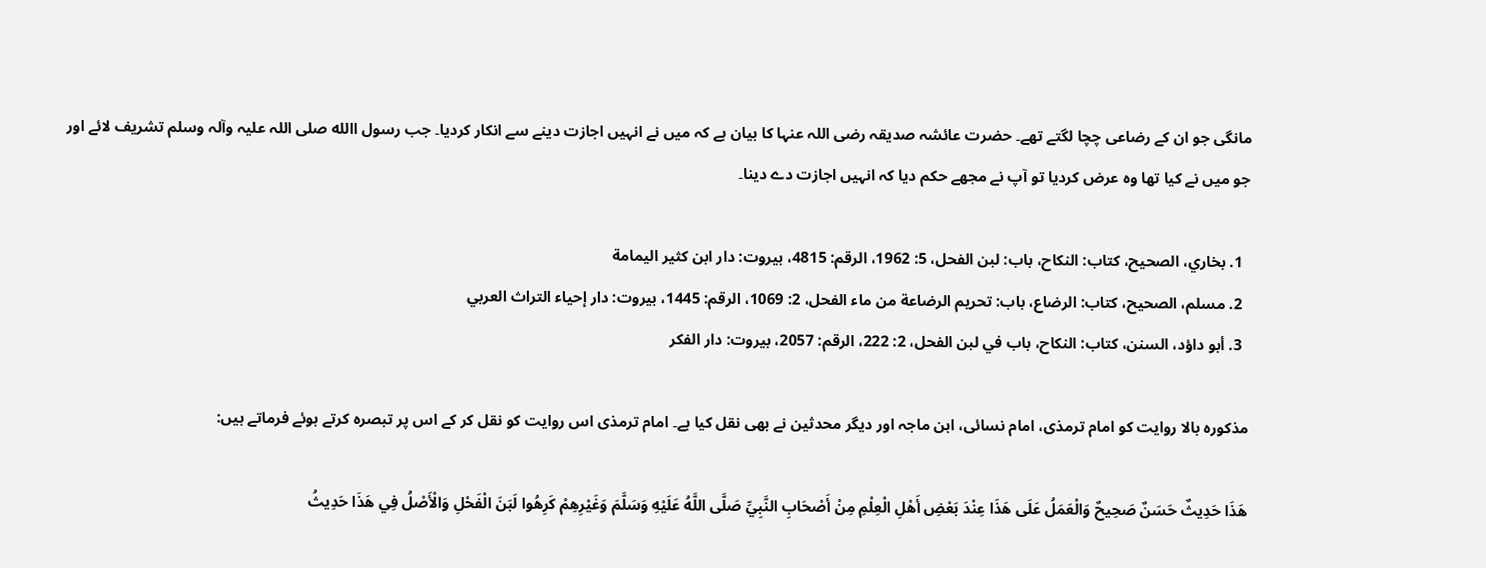مانگی جو ان کے رضاعی چچا لگتے تھے۔ حضرت عائشہ صدیقہ رضی اللہ عنہا کا بیان ہے کہ میں نے انہیں اجازت دینے سے انکار کردیا۔ جب رسول االله صلی اللہ علیہ وآلہ وسلم تشریف لائے اور جو میں نے کیا تھا وہ عرض کردیا تو آپ نے مجھے حکم دیا کہ انہیں اجازت دے دینا۔

  1. بخاري، الصحيح، كتاب: النكاح، باب: لبن الفحل، 5: 1962، الرقم: 4815، بيروت: دار ابن كثير اليمامة
  2. مسلم، الصحيح، كتاب: الرضاع، باب: تحريم الرضاعة من ماء الفحل، 2: 1069، الرقم: 1445، بيروت: دار إحياء التراث العربي
  3. أبو داؤد، السنن، كتاب: النكاح، باب في لبن الفحل، 2: 222، الرقم: 2057، بيروت: دار الفكر

مذکورہ بالا روایت کو امام ترمذی، امام نسائی، ابن ماجہ اور دیگر محدثین نے بھی نقل کیا ہے۔ امام ترمذی اس روایت کو نقل کر کے اس پر تبصرہ کرتے ہوئے فرماتے ہیں:

هَذَا حَدِيثٌ حَسَنٌ صَحِيحٌ وَالْعَمَلُ عَلَى هَذَا عِنْدَ بَعْضِ أَهْلِ الْعِلْمِ مِنْ أَصْحَابِ النَّبِيِّ صَلَّى اللَّهُ عَلَيْهِ وَسَلَّمَ وَغَيْرِهِمْ كَرِهُوا لَبَنَ الْفَحْلِ وَالْأَصْلُ فِي هَذَا حَدِيثُ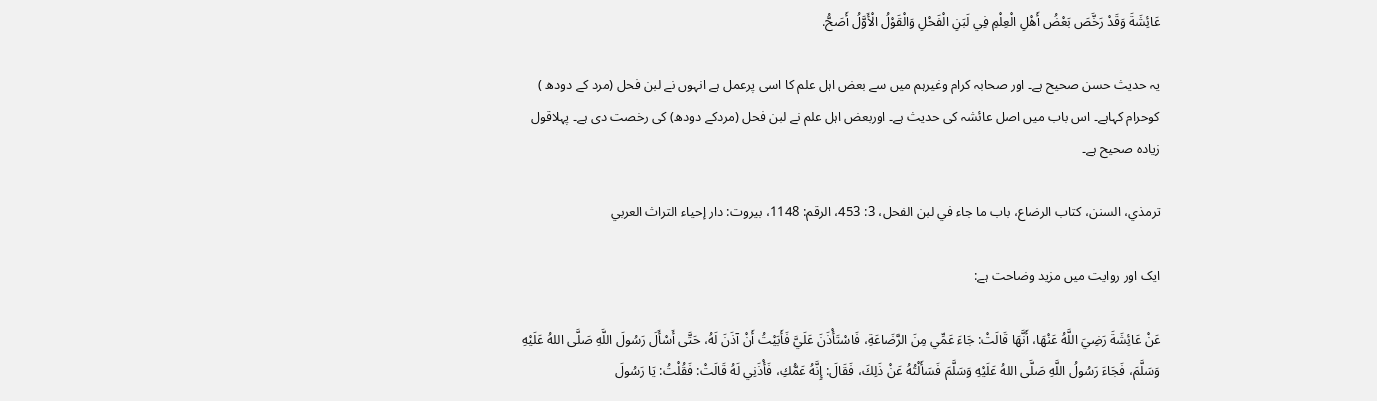عَائِشَةَ وَقَدْ رَخَّصَ بَعْضُ أَهْلِ الْعِلْمِ فِي لَبَنِ الْفَحْلِ وَالْقَوْلُ الْأَوَّلُ أَصَحُّ.

یہ حدیث حسن صحیح ہے۔ اور صحابہ کرام وغیرہم میں سے بعض اہل علم کا اسی پرعمل ہے انہوں نے لبن فحل (مرد کے دودھ ) کوحرام کہاہے۔ اس باب میں اصل عائشہ کی حدیث ہے۔ اوربعض اہل علم نے لبن فحل (مردکے دودھ) کی رخصت دی ہے۔ پہلاقول زیادہ صحیح ہے۔

ترمذي، السنن، كتاب الرضاع، باب ما جاء في لبن الفحل، 3: 453، الرقم: 1148، بيروت: دار إحياء التراث العربي

ایک اور روایت میں مزید وضاحت ہے:

عَنْ عَائِشَةَ رَضِيَ اللَّهُ عَنْهَا، أَنَّهَا قَالَتْ: جَاءَ عَمِّي مِنَ الرَّضَاعَةِ، فَاسْتَأْذَنَ عَلَيَّ فَأَبَيْتُ أَنْ آذَنَ لَهُ، حَتَّى أَسْأَلَ رَسُولَ اللَّهِ صَلَّى اللهُ عَلَيْهِ وَسَلَّمَ، فَجَاءَ رَسُولُ اللَّهِ صَلَّى اللهُ عَلَيْهِ وَسَلَّمَ فَسَأَلْتُهُ عَنْ ذَلِكَ، فَقَالَ: إِنَّهُ عَمُّكِ، فَأْذَنِي لَهُ قَالَتْ: فَقُلْتُ: يَا رَسُولَ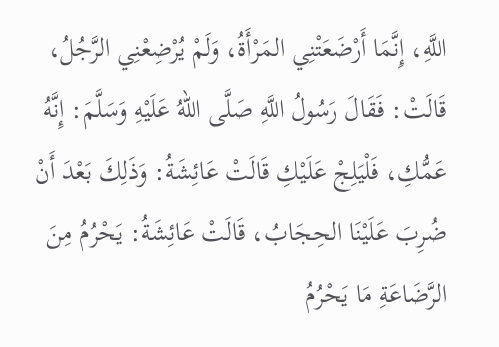اللَّهِ، إِنَّمَا أَرْضَعَتْنِي المَرْأَةُ، وَلَمْ يُرْضِعْنِي الرَّجُلُ، قَالَتْ: فَقَالَ رَسُولُ اللَّهِ صَلَّى اللهُ عَلَيْهِ وَسَلَّمَ: إِنَّهُ عَمُّكِ، فَلْيَلِجْ عَلَيْكِ قَالَتْ عَائِشَةُ: وَذَلِكَ بَعْدَ أَنْ ضُرِبَ عَلَيْنَا الحِجَابُ، قَالَتْ عَائِشَةُ: يَحْرُمُ مِنَ الرَّضَاعَةِ مَا يَحْرُمُ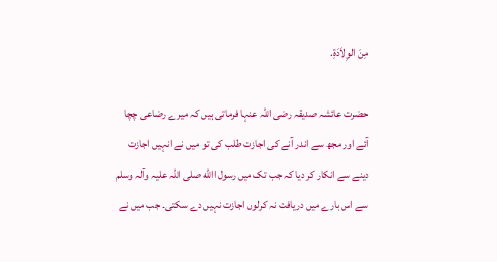مِنَ الوِلاَدَةِ.

حضرت عائشہ صدیقہ رضی اللہ عنہا فرماتی ہیں کہ میرے رضاعی چچا آئے اور مجھ سے اندر آنے کی اجازت طلب کی تو میں نے انہیں اجازت دینے سے انکار کر دیا کہ جب تک میں رسول االله صلی اللہ علیہ وآلہ وسلم سے اس بارے میں دریافت نہ کرلوں اجازت نہیں دے سکتی۔ جب میں نے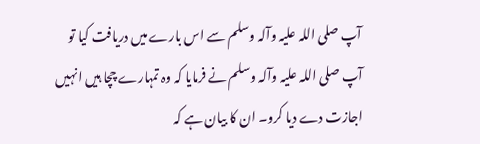آپ صلی اللہ علیہ وآلہ وسلم سے اس بارے میں دریافت کیا تو آپ صلی اللہ علیہ وآلہ وسلم نے فرمایا کہ وہ تمہارے چچا ہیں انہیں اجازت دے دیا کرو۔ ان کا بیان ہے کہ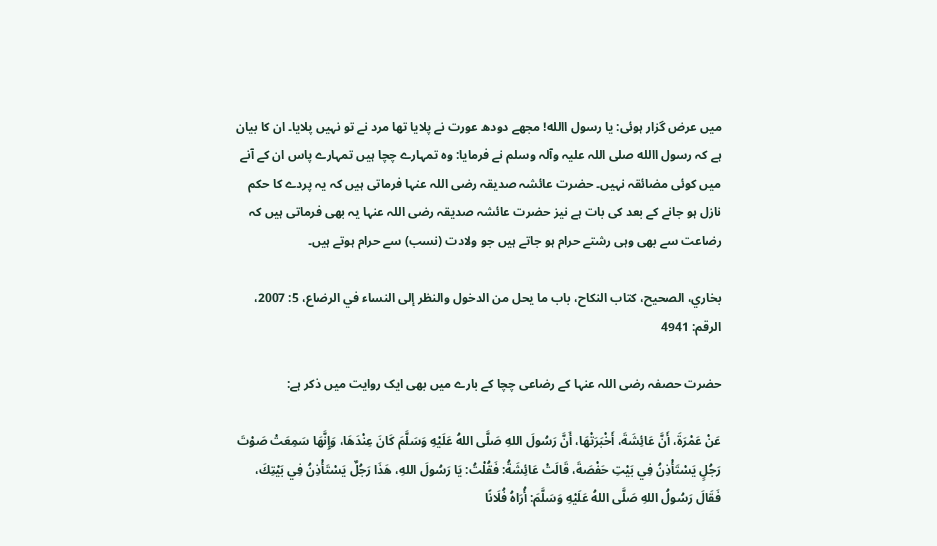میں عرض گزار ہوئی: یا رسول االله! مجھے دودھ عورت نے پلایا تھا مرد نے تو نہیں پلایا۔ ان کا بیان ہے کہ رسول االله صلی اللہ علیہ وآلہ وسلم نے فرمایا: وہ تمہارے چچا ہیں تمہارے پاس ان کے آنے میں کوئی مضائقہ نہیں۔ حضرت عائشہ صدیقہ رضی اللہ عنہا فرماتی ہیں کہ یہ پردے کا حکم نازل ہو جانے کے بعد کی بات ہے نیز حضرت عائشہ صدیقہ رضی اللہ عنہا یہ بھی فرماتی ہیں کہ رضاعت سے بھی وہی رشتے حرام ہو جاتے ہیں جو ولادت (نسب) سے حرام ہوتے ہیں۔

بخاري، الصحيح، كتاب النكاح، باب ما يحل من الدخول والنظر إلى النساء في الرضاع، 5: 2007، الرقم: 4941

حضرت حصفہ رضی اللہ عنہا کے رضاعی چچا کے بارے میں بھی ایک روایت میں ذکر ہے:

عَنْ عَمْرَةَ، أَنَّ عَائِشَةَ، أَخْبَرَتْهَا، أَنَّ رَسُولَ اللهِ صَلَّى اللهُ عَلَيْهِ وَسَلَّمَ كَانَ عِنْدَهَا، وَإِنَّهَا سَمِعَتْ صَوْتَ رَجُلٍ يَسْتَأْذِنُ فِي بَيْتِ حَفْصَةَ، قَالَتْ عَائِشَةُ: فَقُلْتُ: يَا رَسُولَ اللهِ، هَذَا رَجُلٌ يَسْتَأْذِنُ فِي بَيْتِكَ، فَقَالَ رَسُولُ اللهِ صَلَّى اللهُ عَلَيْهِ وَسَلَّمَ: أُرَاهُ فُلَانًا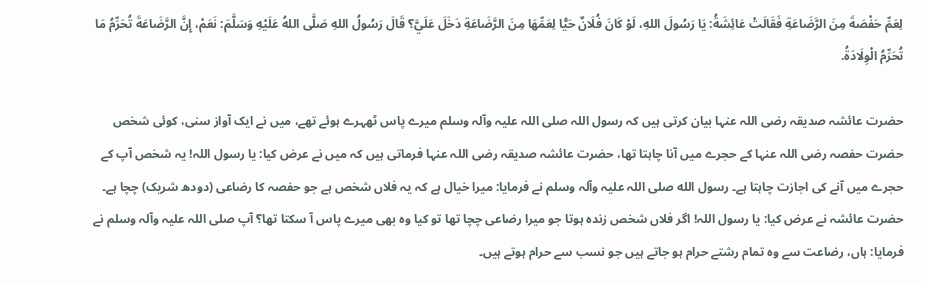لِعَمِّ حَفْصَةَ مِنَ الرَّضَاعَةِ فَقَالَتْ عَائِشَةُ: يَا رَسُولَ اللهِ، لَوْ كَانَ فُلَانٌ حَيًّا لِعَمِّهَا مِنَ الرَّضَاعَةِ دَخَلَ عَلَيَّ؟ قَالَ رَسُولُ اللهِ صَلَّى اللهُ عَلَيْهِ وَسَلَّمَ: نَعَمْ، إِنَّ الرَّضَاعَةَ تُحَرِّمُ مَا تُحَرِّمُ الْوِلَادَةُ.

حضرت عائشہ صدیقہ رضی اللہ عنہا بیان کرتی ہیں کہ رسول اللہ صلی اللہ علیہ وآلہ وسلم میرے پاس ٹھہرے ہوئے تھے، میں نے ایک آواز سنی، کوئی شخص حضرت حفصہ رضی اللہ عنہا کے حجرے میں آنا چاہتا تھا، حضرت عائشہ صدیقہ رضی اللہ عنہا فرماتی ہیں کہ میں نے عرض كيا: یا رسول اللہ! یہ شخص آپ کے حجرے میں آنے کی اجازت چاہتا ہے۔ رسول الله صلی اللہ علیہ وآلہ وسلم نے فرمایا: میرا خیال ہے کہ یہ فلاں شخص ہے جو حفصہ کا رضاعی (دودھ شریک) چچا ہے۔ حضرت عائشہ نے عرض كيا: یا رسول اللہ! اگر فلاں شخص زندہ ہوتا جو میرا رضاعی چچا تھا تو کیا وہ بھی میرے پاس آ سکتا تھا؟ آپ صلی اللہ علیہ وآلہ وسلم نے فرمایا: ہاں، رضاعت سے وہ تمام رشتے حرام ہو جاتے ہیں جو نسب سے حرام ہوتے ہیں۔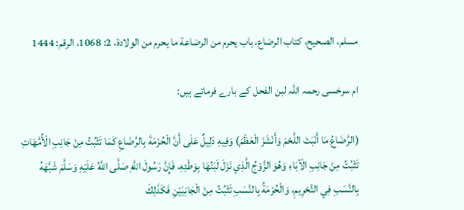مسلم، الصحيح، كتاب الرضاع، باب يحرم من الرضاعة ما يحرم من الولادة، 2: 1068، الرقم: 1444

ام سرخسی رحمہ اللہ لبن الفحل کے بارے فرماتے ہیں:

(الرَّضَاعُ مَا أَنْبَتَ اللَّحْمَ وَأَنْشَزَ الْعَظْمَ) وَفِيهِ دَلِيلٌ عَلَى أَنَّ الْحُرْمَةَ بِالرَّضَاعِ كَمَا تَثْبُتُ مِنْ جَانِبِ الْأُمَّهَاتِ تَثْبُتُ مِنْ جَانِبِ الْآبَاءِ وَهُوَ الزَّوْجُ الَّذِي نَزَلَ لَبَنُهَا بِوَطْئِهِ، فَإِنَّ رَسُولَ اللَّهِ صَلَّى اللَّهُ عَلَيْهِ وَسَلَّمَ شَبَّهَهُ بِالنَّسَبِ فِي التَّحْرِيمِ، وَالْحُرْمَةُ بِالنَّسَبِ تَثْبُتُ مِنْ الْجَانِبَيْنِ فَكَذَلِكَ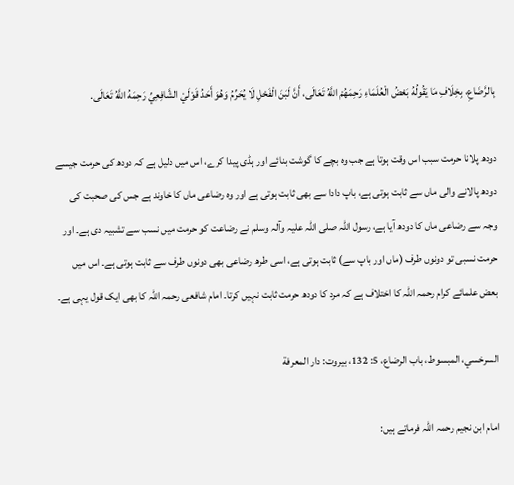بِالرَّضَاعِ، بِخِلَافِ مَا يَقُولُهُ بَعْضُ الْعُلَمَاءِ رَحِمَهُمْ اللَّهُ تَعَالَى، أَنَّ لَبَنَ الْفَحْلِ لَا يُحَرِّمُ وَهُوَ أَحَدُ قَوْلَيْ الشَّافِعِيِّ رَحِمَهُ اللَّهُ تَعَالَى.

دودھ پلانا حرمت سبب اس وقت ہوتا ہے جب وہ بچے کا گوشت بنائے اور ہڈی پیدا کرے، اس میں دلیل ہے کہ دودھ کی حرمت جیسے دودھ پالانے والی ماں سے ثابت ہوتی ہے، باپ دادا سے بھی ثابت ہوتی ہے اور وہ رضاعی ماں کا خاوند ہے جس کی صحبت کی وجہ سے رضاعی ماں کا دودھ آیا ہے، رسول اللہ صلی اللہ علیہ وآلہ وسلم نے رضاعت کو حرمت میں نسب سے تشبیہ دی ہے۔ اور حرمت نسبی تو دونوں طرف (ماں اور باپ سے) ثابت ہوتی ہے، اسی طرھ رضاعی بھی دونوں طرف سے ثابت ہوتی ہے۔ اس میں بعض علمائے کرام رحمہ اللہ کا اختلاف ہے کہ مرد کا دودھ حرمت ثابت نہیں کرتا۔ امام شافعی رحمہ اللہ کا بھی ایک قول یہی ہے۔

السرخسي، المبسوط، باب الرضاع، 5: 132، بيروت: دار المعرفة

امام ابن نجیم رحمہ اللہ فرماتے ہیں: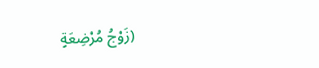(زَوْجُ مُرْضِعَةٍ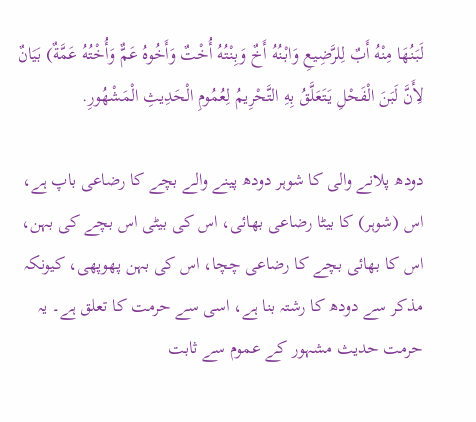لَبَنُهَا مِنْهُ أَبٌ لِلرَّضِيعِ وَابْنُهُ أَخٌ وَبِنْتُهُ أُخْتٌ وَأَخُوهُ عَمٌّ وَأُخْتُهُ عَمَّةٌ) بَيَانٌ لِأَنَّ لَبَنَ الْفَحْلِ يَتَعَلَّقُ بِهِ التَّحْرِيمُ لِعُمُومِ الْحَدِيثِ الْمَشْهُورِ.

دودھ پلانے والی کا شوہر دودھ پینے والے بچے کا رضاعی باپ ہے، اس (شوہر) کا بیٹا رضاعی بھائی، اس کی بیٹی اس بچے کی بہن، اس کا بھائی بچے کا رضاعی چچا، اس کی بہن پھوپھی، کیونکہ مذکر سے دودھ کا رشتہ بنا ہے، اسی سے حرمت کا تعلق ہے۔ یہ حرمت حدیث مشہور کے عموم سے ثابت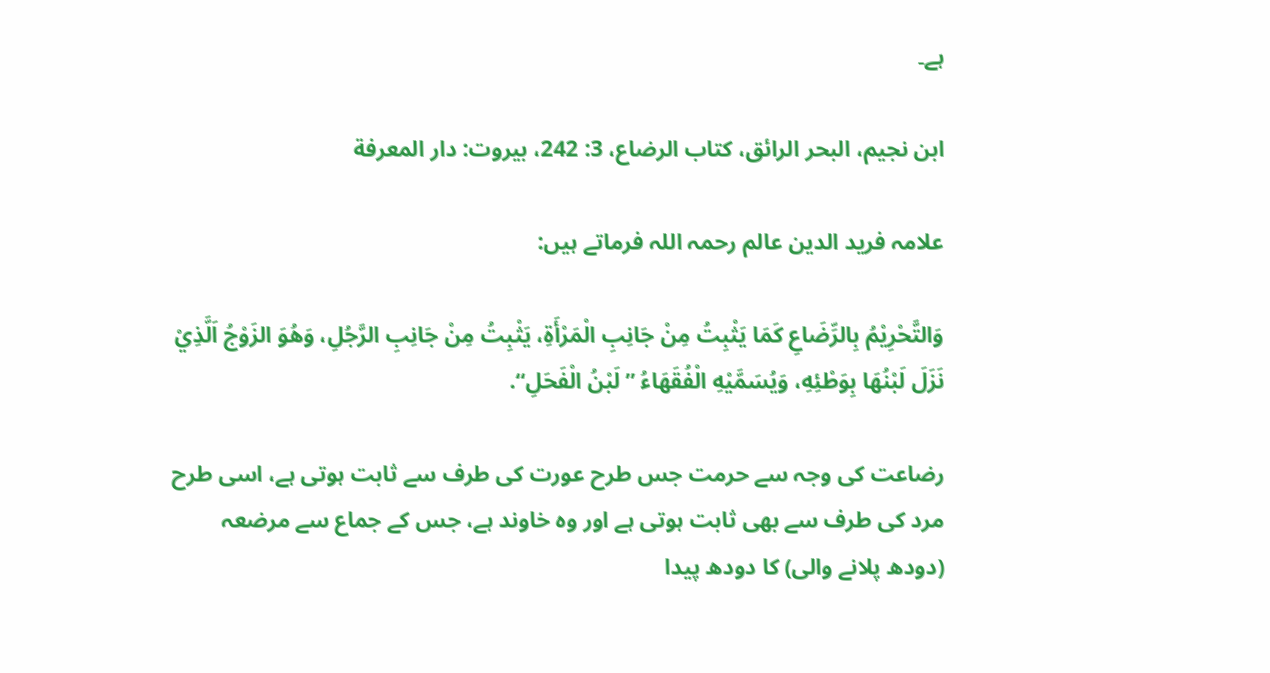ہے۔

ابن نجيم، البحر الرائق، كتاب الرضاع، 3: 242، بيروت: دار المعرفة

علامہ فرید الدین عالم رحمہ اللہ فرماتے ہیں:

وَالتَّحْرِيْمُ بِالرِّضَاعِ كَمَا يَثْبِتُ مِنْ جَانِبِ الْمَرْأَةِ، يَثْبِتُ مِنْ جَانِبِ الرَّجُلِ، وَهُوَ الزَوْجُ اَلَّذِيْ نَزَلَ لَبْنُهَا بِوَطْئِهِ، وَيُسَمَّيْهِ الْفُقَهَاءُ ’’لَبْنُ الْفَحَلِ‘‘.

رضاعت کی وجہ سے حرمت جس طرح عورت کی طرف سے ثابت ہوتی ہے، اسی طرح مرد کی طرف سے بھی ثابت ہوتی ہے اور وہ خاوند ہے، جس کے جماع سے مرضعہ (دودھ پلانے والی) کا دودھ پیدا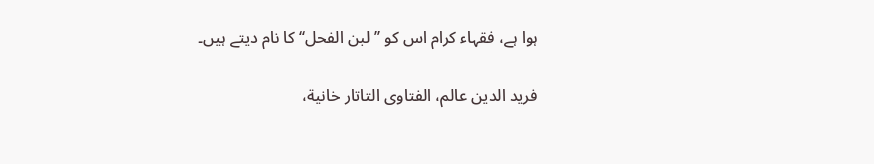ہوا ہے، فقہاء کرام اس کو ’’لبن الفحل‘‘ کا نام دیتے ہیں۔

فريد الدين عالم، الفتاوى التاتار خانية،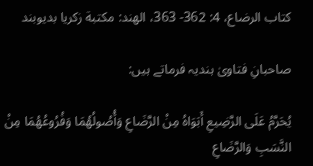كتاب الرضاع، 4: 362- 363، الهند: مكتبة زكريا بديوبند

صاحبانِ فتاویٰ ہندیہ فرماتے ہیں:

يُحَرَّمُ عَلَى الرَّضِيعِ أَبَوَاهُ مِنْ الرَّضَاعِ وَأُصُولُهُمَا وَفُرُوعُهُمَا مِنْ النَّسَبِ وَالرَّضَاعِ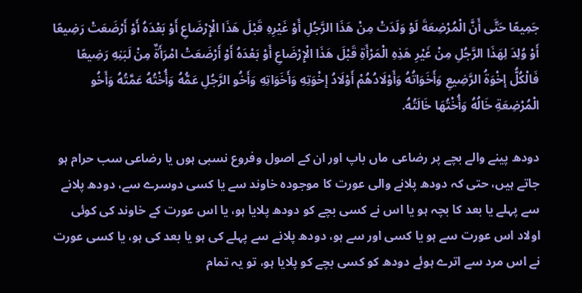جَمِيعًا حَتَّى أَنَّ الْمُرْضِعَةَ لَوْ وَلَدَتْ مِنْ هَذَا الرَّجُلِ أَوْ غَيْرِهِ قَبْلَ هَذَا الْإِرْضَاعِ أَوْ بَعْدَهُ أَوْ أَرْضَعَتْ رَضِيعًا أَوْ وُلِدَ لِهَذَا الرَّجُلِ مِنْ غَيْرِ هَذِهِ الْمَرْأَةِ قَبْلَ هَذَا الْإِرْضَاعِ أَوْ بَعْدَهُ أَوْ أَرْضَعَتْ امْرَأَةٌ مِنْ لَبَنِهِ رَضِيعًا فَالْكُلُّ إخْوَةُ الرَّضِيعِ وَأَخَوَاتُهُ وَأَوْلَادُهُمْ أَوْلَادُ إخْوَتِهِ وَأَخَوَاتِهِ وَأَخُو الرَّجُلِ عَمُّهُ وَأُخْتُهُ عَمَّتُهُ وَأَخُو الْمُرْضِعَةِ خَالُهُ وَأُخْتُهَا خَالَتُهُ.

دودھ پینے والے بچے پر رضاعی ماں باپ اور ان کے اصول وفروع نسبی ہوں یا رضاعی سب حرام ہو جاتے ہیں، حتی کہ دودھ پلانے والی عورت کا موجودہ خاوند سے یا کسی دوسرے سے، دودھ پلانے سے پہلے یا بعد کا بچہ ہو یا اس نے کسی بچے کو دودھ پلایا ہو، یا اس عورت کے خاوند کی کوئی اولاد اس عورت سے ہو یا کسی اور سے ہو، دودھ پلانے سے پہلے کی ہو یا بعد کی ہو، یا کسی عورت نے اس مرد سے اترے ہوئے دودھ کو کسی بچے کو پلایا ہو، تو یہ تمام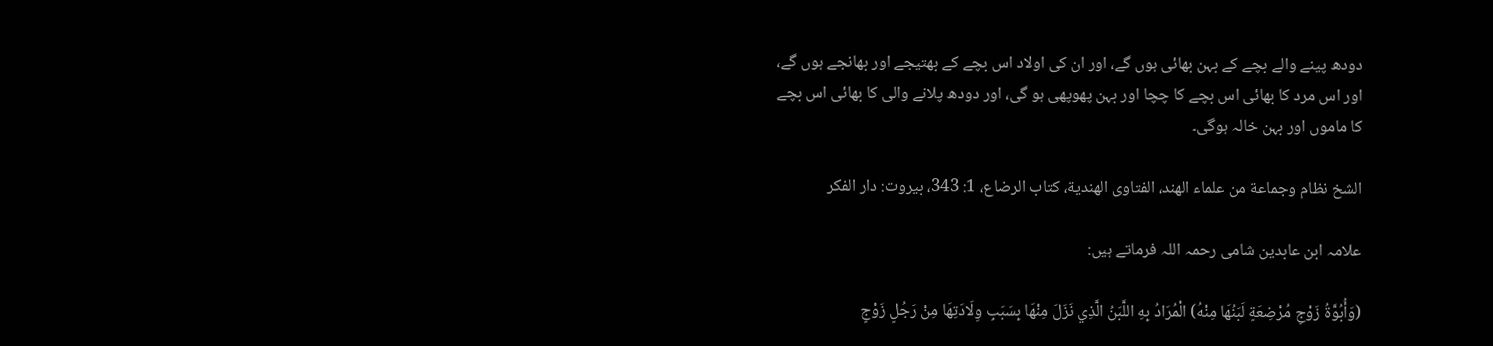دودھ پینے والے بچے کے بہن بھائی ہوں گے، اور ان کی اولاد اس بچے کے بھتیجے اور بھانجے ہوں گے، اور اس مرد کا بھائی اس بچے کا چچا اور بہن پھوپھی ہو گی، اور دودھ پلانے والی کا بھائی اس بچے کا ماموں اور بہن خالہ ہوگی۔

الشخ نظام وجماعة من علماء الهند، الفتاوى الهندية، كتاب الرضاع، 1: 343، بيروت: دار الفكر

علامہ ابن عابدین شامی رحمہ اللہ فرماتے ہیں:

(وَأُبُوَّةُ زَوْجِ مُرْضِعَةٍ لَبَنُهَا مِنْهُ) الْمُرَادُ بِهِ اللَّبَنُ الَّذِي نَزَلَ مِنْهَا بِسَبَبِ وِلَادَتِهَا مِنْ رَجُلٍ زَوْجٍ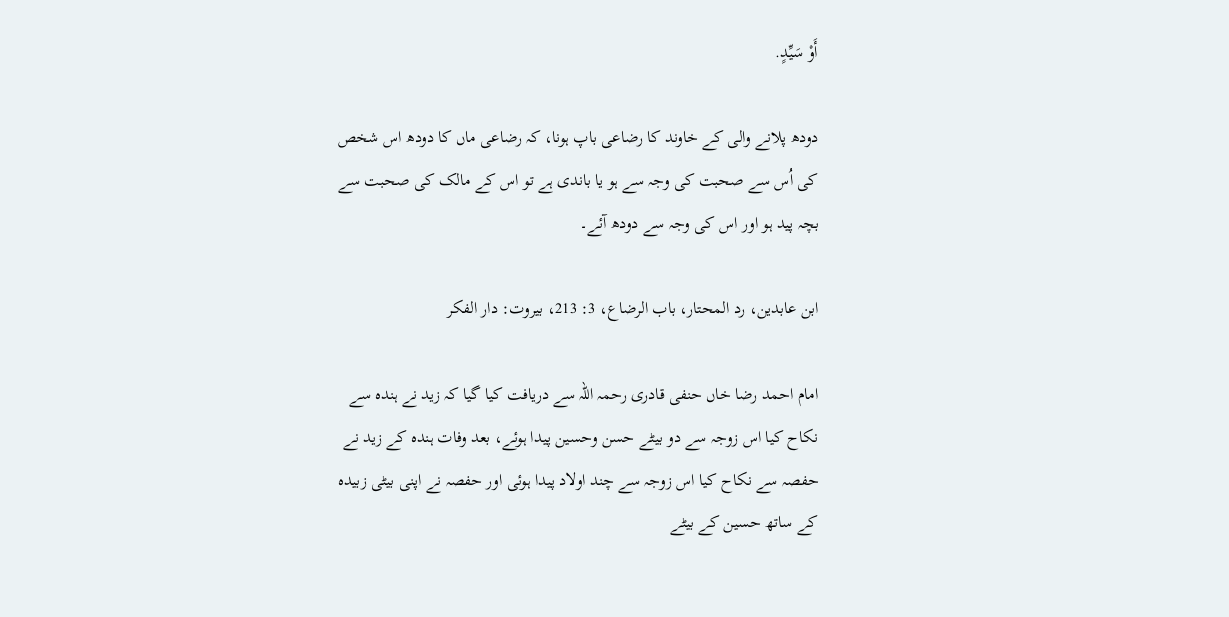أَوْ سَيِّدٍ.

دودھ پلانے والی کے خاوند کا رضاعی باپ ہونا، کہ رضاعی ماں کا دودھ اس شخص کی اُس سے صحبت کی وجہ سے ہو یا باندی ہے تو اس کے مالک کی صحبت سے بچہ پید ہو اور اس کی وجہ سے دودھ آئے۔

ابن عابدین، رد المحتار، باب الرضاع، 3: 213، بيروت: دار الفكر

امام احمد رضا خاں حنفی قادری رحمہ اللہ سے دریافت کیا گیا کہ زید نے ہندہ سے نکاح کیا اس زوجہ سے دو بیٹے حسن وحسین پیدا ہوئے، بعد وفات ہندہ کے زید نے حفصہ سے نکاح کیا اس زوجہ سے چند اولاد پیدا ہوئی اور حفصہ نے اپنی بیٹی زبیدہ کے ساتھ حسین کے بیٹے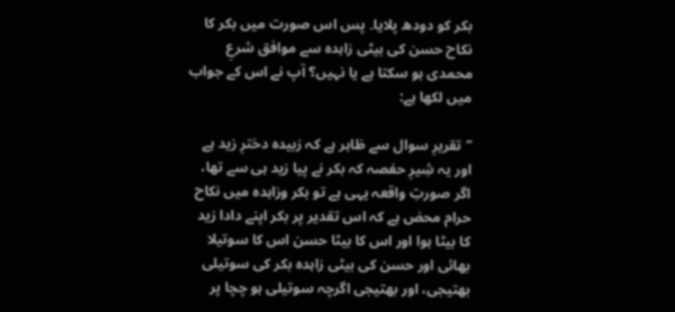بکر کو دودھ پلایا۔ پس اس صورت میں بکر کا نکاح حسن کی بیٹی زاہدہ سے موافق شرعِ محمدی ہو سکتا ہے یا نہیں؟ آپ نے اس کے جواب میں لکھا ہے:

’’تقریرِ سوال سے ظاہر ہے کہ زبیدہ دخترِ زید ہے اور یہ شِیرِ حفصہ کہ بکر نے پیا زید ہی سے تھا، اگر صورتِ واقعہ یہی ہے تو بکر وزاہدہ میں نکاح حرام محض ہے کہ اس تقدیر پر بکر اپنے دادا زید کا بیٹا ہوا اور اس کا بیٹا حسن اس کا سوتیلا بھائی اور حسن کی بیٹی زاہدہ بکر کی سوتیلی بھتیجی، اور بھتیجی اگرچہ سوتیلی ہو چچا پر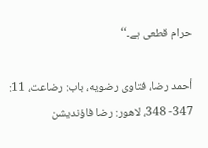حرام قطعی ہے۔‘‘

أحمد رضا، فتاوى رضويه، باب: رضاعت، 11: 347- 348، لاهور: رضا فاؤنديشن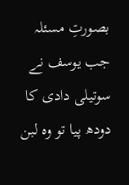بصورتِ مسئلہ جب یوسف نے سوتیلی دادی کا دودھ پیا تو وہ لبن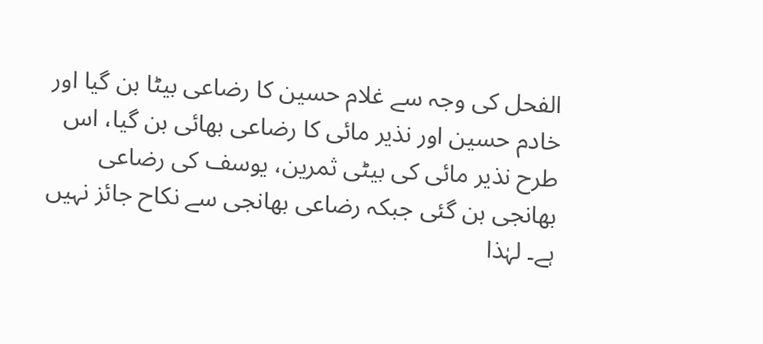الفحل کی وجہ سے غلام حسین کا رضاعی بیٹا بن گیا اور خادم حسین اور نذیر مائی کا رضاعی بھائی بن گیا، اس طرح نذیر مائی کی بیٹی ثمرین، یوسف کی رضاعی بھانجی بن گئی جبکہ رضاعی بھانجی سے نکاح جائز نہیں ہے۔ لہٰذا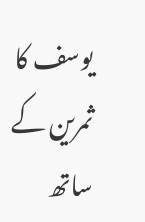یوسف کا ثمرین کے ساتھ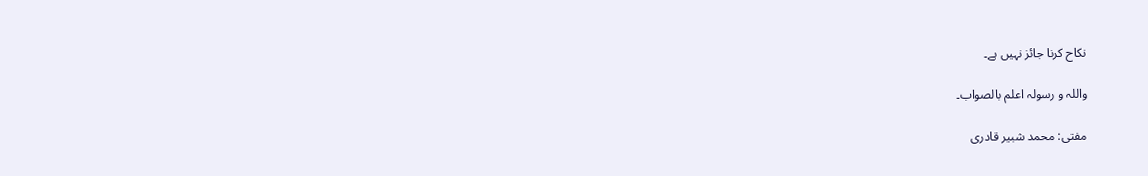نکاح کرنا جائز نہیں ہے۔

واللہ و رسولہ اعلم بالصواب۔

مفتی: محمد شبیر قادری